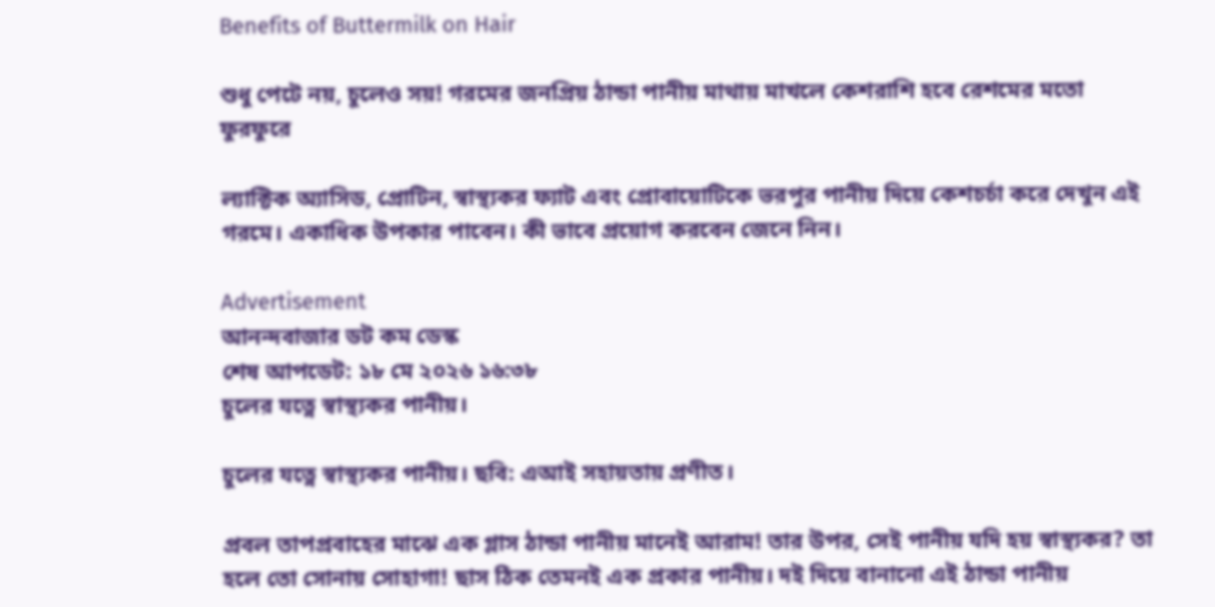Benefits of Buttermilk on Hair

শুধু পেটে নয়, চুলেও সয়! গরমের জনপ্রিয় ঠান্ডা পানীয় মাথায় মাখলে কেশরাশি হবে রেশমের মতো ফুরফুরে

ল্যাক্টিক অ্যাসিড, প্রোটিন, স্বাস্থ্যকর ফ্যাট এবং প্রোবায়োটিকে ভরপুর পানীয় দিয়ে কেশচর্চা করে দেখুন এই গরমে। একাধিক উপকার পাবেন। কী ভাবে প্রয়োগ করবেন জেনে নিন।

Advertisement
আনন্দবাজার ডট কম ডেস্ক
শেষ আপডেট: ১৮ মে ২০২৬ ১৬:৩৮
চুলের যত্নে স্বাস্থ্যকর পানীয়।

চুলের যত্নে স্বাস্থ্যকর পানীয়। ছবি: এআই সহায়তায় প্রণীত।

প্রবল তাপপ্রবাহের মাঝে এক গ্লাস ঠান্ডা পানীয় মানেই আরাম! তার উপর, সেই পানীয় যদি হয় স্বাস্থ্যকর? তা হলে তো সোনায় সোহাগা! ছাস ঠিক তেমনই এক প্রকার পানীয়। দই দিয়ে বানানো এই ঠান্ডা পানীয়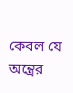কেবল যে অন্ত্রের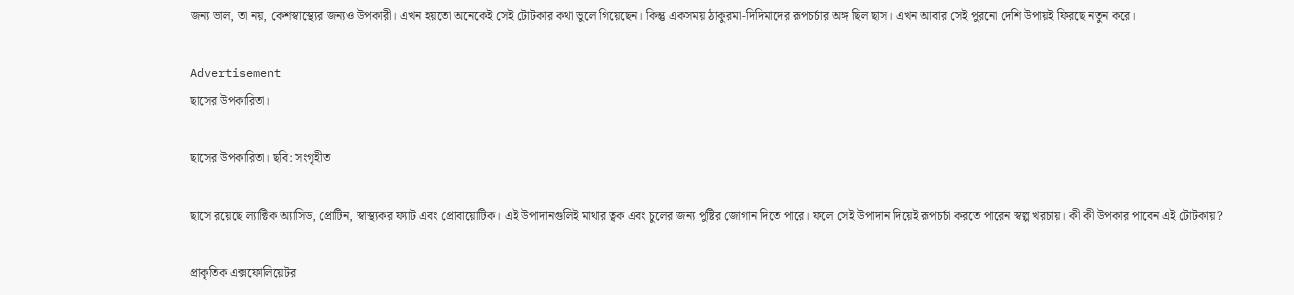জন্য ভাল, তা নয়, কেশস্বাস্থ্যের জন্যও উপকারী। এখন হয়তো অনেকেই সেই টোটকার কথা ভুলে গিয়েছেন। কিন্তু একসময় ঠাকুরমা-দিদিমাদের রূপচর্চার অঙ্গ ছিল ছাস। এখন আবার সেই পুরনো দেশি উপায়ই ফিরছে নতুন করে।

Advertisement
ছাসের উপকারিতা।

ছাসের উপকারিতা। ছবি: সংগৃহীত

ছাসে রয়েছে ল্যাক্টিক অ্যাসিড, প্রোটিন, স্বাস্থ্যকর ফ্যাট এবং প্রোবায়োটিক। এই উপাদানগুলিই মাথার ত্বক এবং চুলের জন্য পুষ্টির জোগান দিতে পারে। ফলে সেই উপাদান দিয়েই রূপচর্চা করতে পারেন স্বল্প খরচায়। কী কী উপকার পাবেন এই টোটকায়?

প্রাকৃতিক এক্সফোলিয়েটর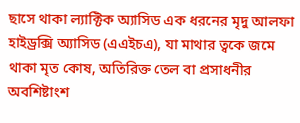ছাসে থাকা ল্যাক্টিক অ্যাসিড এক ধরনের মৃদু আলফা হাইড্রক্সি অ্যাসিড (এএইচএ), যা মাথার ত্বকে জমে থাকা মৃত কোষ, অতিরিক্ত তেল বা প্রসাধনীর অবশিষ্টাংশ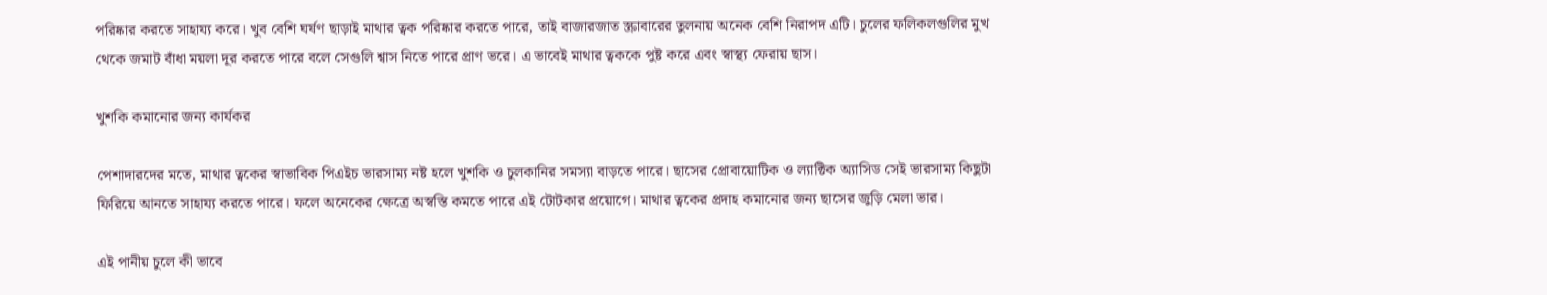পরিষ্কার করতে সাহায্য করে। খুব বেশি ঘর্ষণ ছাড়াই মাথার ত্বক পরিষ্কার করতে পারে, তাই বাজারজাত স্ক্রাবারের তুলনায় অনেক বেশি নিরাপদ এটি। চুলের ফলিকলগুলির মুখ থেকে জমাট বাঁধা ময়লা দূর করতে পারে বলে সেগুলি শ্বাস নিতে পারে প্রাণ ভরে। এ ভাবেই মাথার ত্বককে পুষ্ট করে এবং স্বাস্থ্য ফেরায় ছাস।

খুশকি কমানোর জন্য কার্যকর

পেশাদারদের মতে, মাথার ত্বকের স্বাভাবিক পিএইচ ভারসাম্য নষ্ট হলে খুশকি ও চুলকানির সমস্যা বাড়তে পারে। ছাসের প্রোবায়োটিক ও ল্যাক্টিক অ্যাসিড সেই ভারসাম্য কিছুটা ফিরিয়ে আনতে সাহায্য করতে পারে। ফলে অনেকের ক্ষেত্রে অস্বস্তি কমতে পারে এই টোটকার প্রয়োগে। মাথার ত্বকের প্রদাহ কমানোর জন্য ছাসের জুড়ি মেলা ভার।

এই পানীয় চুলে কী ভাবে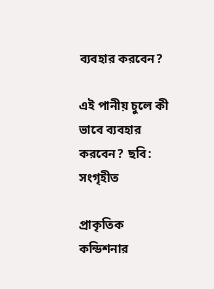ব্যবহার করবেন?

এই পানীয় চুলে কী ভাবে ব্যবহার করবেন? ছবি: সংগৃহীত

প্রাকৃতিক কন্ডিশনার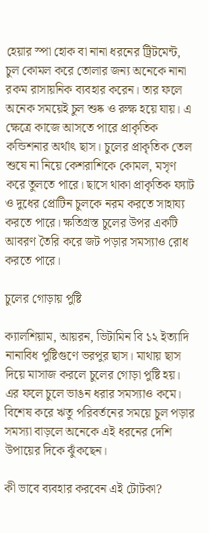হেয়ার স্পা হোক বা নানা ধরনের ট্রিটমেন্ট, চুল কোমল করে তোলার জন্য অনেকে নানা রকম রাসায়নিক ব্যবহার করেন। তার ফলে অনেক সময়েই চুল শুষ্ক ও রুক্ষ হয়ে যায়। এ ক্ষেত্রে কাজে আসতে পারে প্রাকৃতিক কন্ডিশনার অর্থাৎ ছাস। চুলের প্রাকৃতিক তেল শুষে না নিয়ে কেশরাশিকে কোমল, মসৃণ করে তুলতে পারে। ছাসে থাকা প্রাকৃতিক ফ্যাট ও দুধের প্রোটিন চুলকে নরম করতে সাহায্য করতে পারে। ক্ষতিগ্রস্ত চুলের উপর একটি আবরণ তৈরি করে জট পড়ার সমস্যাও রোধ করতে পারে।

চুলের গোড়ায় পুষ্টি

ক্যালশিয়াম, আয়রন, ভিটামিন বি ১২ ইত্যাদি নানাবিধ পুষ্টিগুণে ভরপুর ছাস। মাথায় ছাস দিয়ে মাসাজ করলে চুলের গোড়া পুষ্টি হয়। এর ফলে চুলে ভাঙন ধরার সমস্যাও কমে। বিশেষ করে ঋতু পরিবর্তনের সময়ে চুল পড়ার সমস্যা বাড়লে অনেকে এই ধরনের দেশি উপায়ের দিকে ঝুঁকছেন।

কী ভাবে ব্যবহার করবেন এই টোটকা?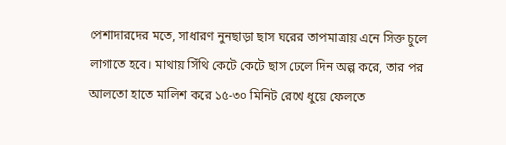পেশাদারদের মতে, সাধারণ নুনছাড়া ছাস ঘরের তাপমাত্রায় এনে সিক্ত চুলে লাগাতে হবে। মাথায় সিঁথি কেটে কেটে ছাস ঢেলে দিন অল্প করে, তার পর আলতো হাতে মালিশ করে ১৫-৩০ মিনিট রেখে ধুয়ে ফেলতে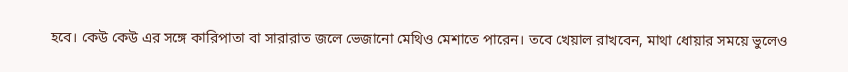হবে। কেউ কেউ এর সঙ্গে কারিপাতা বা সারারাত জলে ভেজানো মেথিও মেশাতে পারেন। তবে খেয়াল রাখবেন, মাথা ধোয়ার সময়ে ভুলেও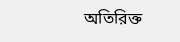অতিরিক্ত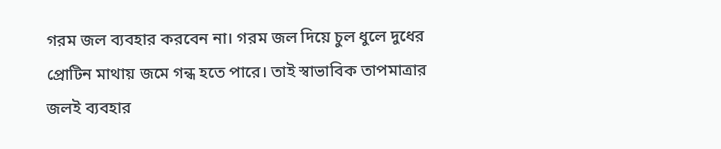গরম জল ব্যবহার করবেন না। গরম জল দিয়ে চুল ধুলে দুধের প্রোটিন মাথায় জমে গন্ধ হতে পারে। তাই স্বাভাবিক তাপমাত্রার জলই ব্যবহার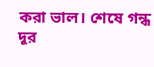করা ভাল। শেষে গন্ধ দূর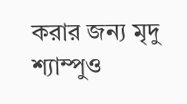করার জন্য মৃদু শ্যাম্পুও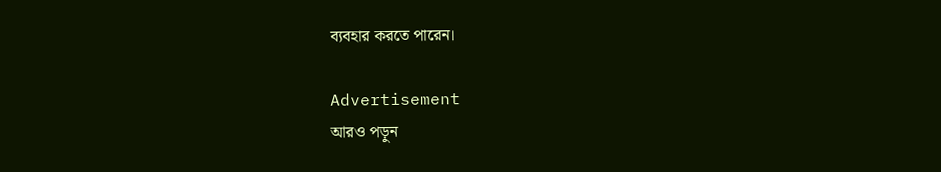ব্যবহার করতে পারেন।

Advertisement
আরও পড়ুন